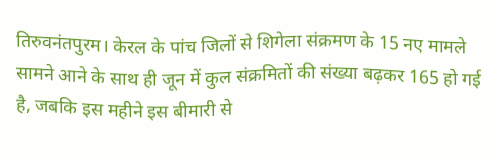तिरुवनंतपुरम। केरल के पांच जिलों से शिगेला संक्रमण के 15 नए मामले सामने आने के साथ ही जून में कुल संक्रमितों की संख्या बढ़कर 165 हो गई है, जबकि इस महीने इस बीमारी से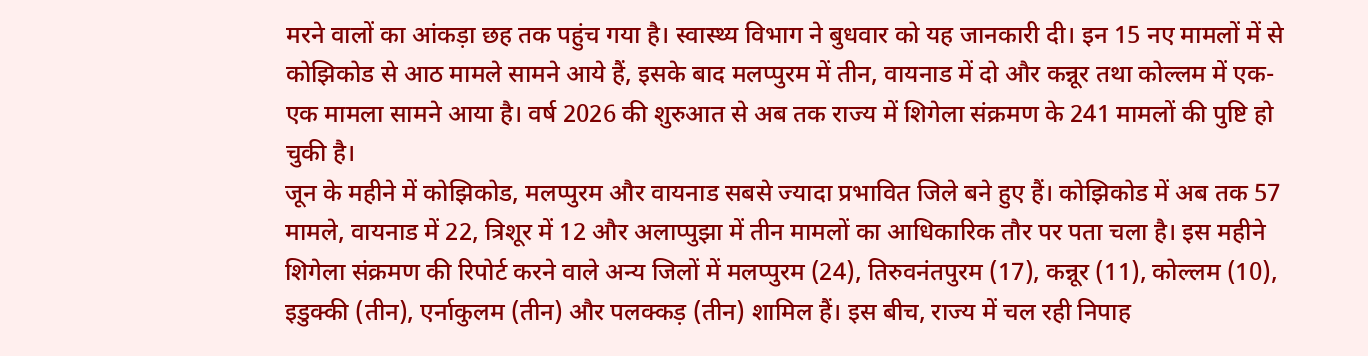मरने वालों का आंकड़ा छह तक पहुंच गया है। स्वास्थ्य विभाग ने बुधवार को यह जानकारी दी। इन 15 नए मामलों में से कोझिकोड से आठ मामले सामने आये हैं, इसके बाद मलप्पुरम में तीन, वायनाड में दो और कन्नूर तथा कोल्लम में एक-एक मामला सामने आया है। वर्ष 2026 की शुरुआत से अब तक राज्य में शिगेला संक्रमण के 241 मामलों की पुष्टि हो चुकी है।
जून के महीने में कोझिकोड, मलप्पुरम और वायनाड सबसे ज्यादा प्रभावित जिले बने हुए हैं। कोझिकोड में अब तक 57 मामले, वायनाड में 22, त्रिशूर में 12 और अलाप्पुझा में तीन मामलों का आधिकारिक तौर पर पता चला है। इस महीने शिगेला संक्रमण की रिपोर्ट करने वाले अन्य जिलों में मलप्पुरम (24), तिरुवनंतपुरम (17), कन्नूर (11), कोल्लम (10), इडुक्की (तीन), एर्नाकुलम (तीन) और पलक्कड़ (तीन) शामिल हैं। इस बीच, राज्य में चल रही निपाह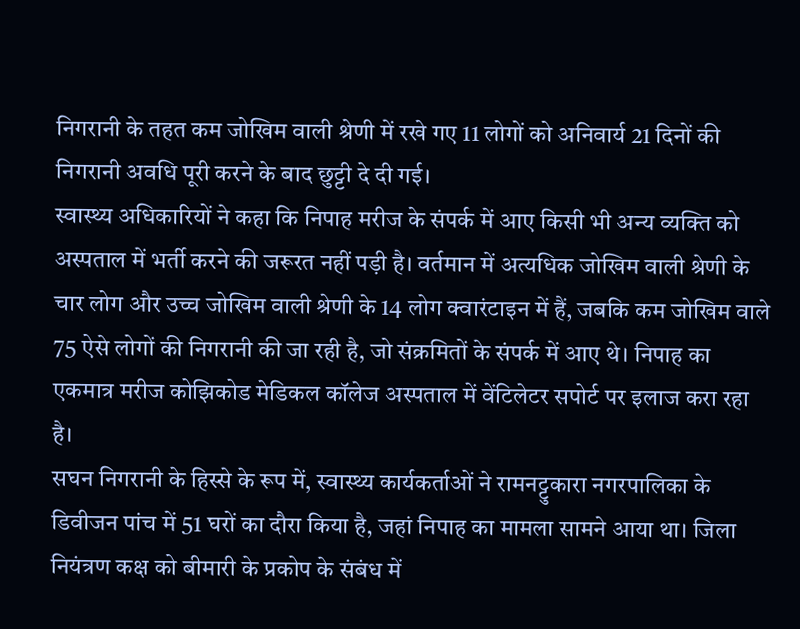निगरानी के तहत कम जोखिम वाली श्रेणी में रखे गए 11 लोगों को अनिवार्य 21 दिनों की निगरानी अवधि पूरी करने के बाद छुट्टी दे दी गई।
स्वास्थ्य अधिकारियों ने कहा कि निपाह मरीज के संपर्क में आए किसी भी अन्य व्यक्ति को अस्पताल में भर्ती करने की जरूरत नहीं पड़ी है। वर्तमान में अत्यधिक जोखिम वाली श्रेणी के चार लोग और उच्च जोखिम वाली श्रेणी के 14 लोग क्वारंटाइन में हैं, जबकि कम जोखिम वाले 75 ऐसे लोगों की निगरानी की जा रही है, जो संक्रमितों के संपर्क में आए थे। निपाह का एकमात्र मरीज कोझिकोड मेडिकल कॉलेज अस्पताल में वेंटिलेटर सपोर्ट पर इलाज करा रहा है।
सघन निगरानी के हिस्से के रूप में, स्वास्थ्य कार्यकर्ताओं ने रामनट्टुकारा नगरपालिका के डिवीजन पांच में 51 घरों का दौरा किया है, जहां निपाह का मामला सामने आया था। जिला नियंत्रण कक्ष को बीमारी के प्रकोप के संबंध में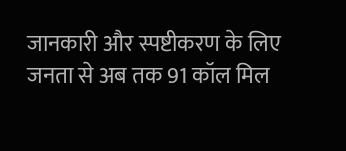जानकारी और स्पष्टीकरण के लिए जनता से अब तक 91 कॉल मिल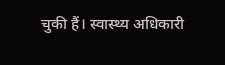चुकी हैं। स्वास्थ्य अधिकारी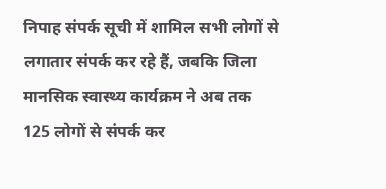निपाह संपर्क सूची में शामिल सभी लोगों से लगातार संपर्क कर रहे हैं, जबकि जिला मानसिक स्वास्थ्य कार्यक्रम ने अब तक 125 लोगों से संपर्क कर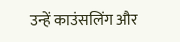उन्हें काउंसलिंग और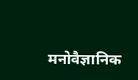मनोवैज्ञानिक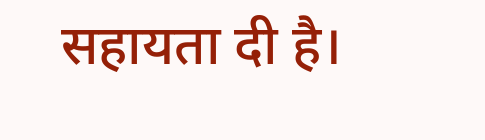सहायता दी है।